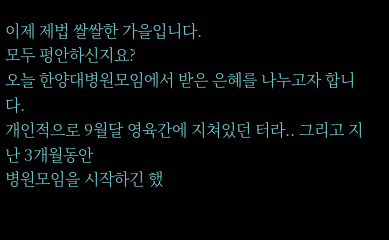이제 제법 쌀쌀한 가을입니다.
모두 평안하신지요?
오늘 한양대병원모임에서 받은 은혜를 나누고자 합니다.
개인적으로 9월달 영육간에 지쳐있던 터라.. 그리고 지난 3개월동안
병원모임을 시작하긴 했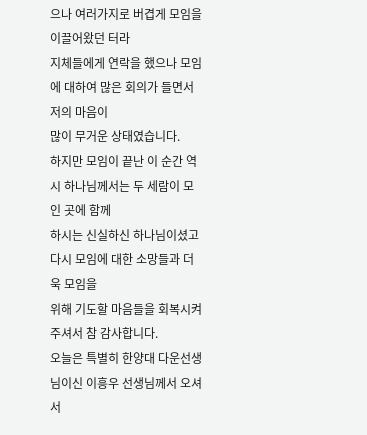으나 여러가지로 버겹게 모임을 이끌어왔던 터라
지체들에게 연락을 했으나 모임에 대하여 많은 회의가 들면서 저의 마음이
많이 무거운 상태였습니다.
하지만 모임이 끝난 이 순간 역시 하나님께서는 두 세람이 모인 곳에 함께
하시는 신실하신 하나님이셨고 다시 모임에 대한 소망들과 더욱 모임을
위해 기도할 마음들을 회복시켜 주셔서 참 감사합니다.
오늘은 특별히 한양대 다운선생님이신 이흥우 선생님께서 오셔서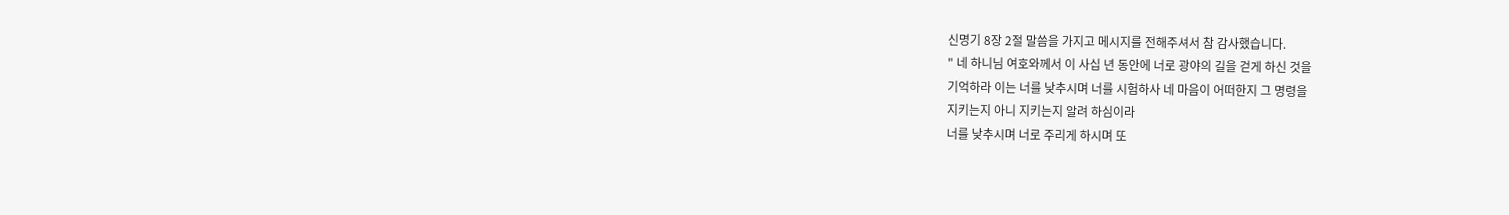신명기 8장 2절 말씀을 가지고 메시지를 전해주셔서 참 감사했습니다.
" 네 하니님 여호와께서 이 사십 년 동안에 너로 광야의 길을 걷게 하신 것을
기억하라 이는 너를 낮추시며 너를 시험하사 네 마음이 어떠한지 그 명령을
지키는지 아니 지키는지 알려 하심이라
너를 낮추시며 너로 주리게 하시며 또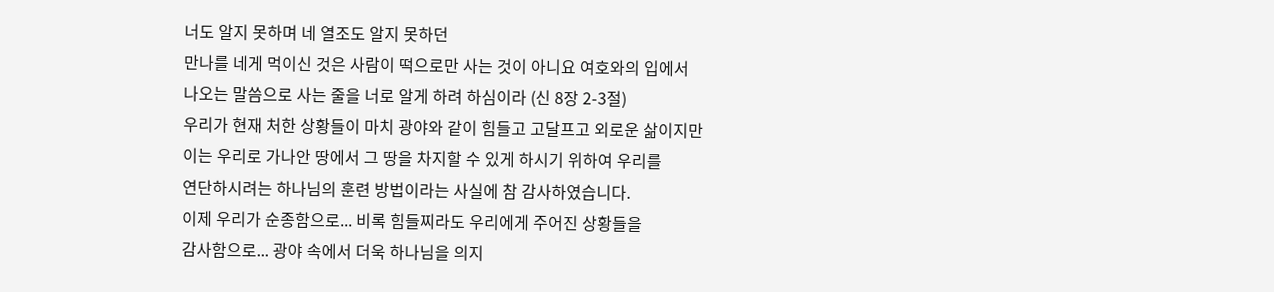너도 알지 못하며 네 열조도 알지 못하던
만나를 네게 먹이신 것은 사람이 떡으로만 사는 것이 아니요 여호와의 입에서
나오는 말씀으로 사는 줄을 너로 알게 하려 하심이라 (신 8장 2-3절)
우리가 현재 처한 상황들이 마치 광야와 같이 힘들고 고달프고 외로운 삶이지만
이는 우리로 가나안 땅에서 그 땅을 차지할 수 있게 하시기 위하여 우리를
연단하시려는 하나님의 훈련 방법이라는 사실에 참 감사하였습니다.
이제 우리가 순종함으로... 비록 힘들찌라도 우리에게 주어진 상황들을
감사함으로... 광야 속에서 더욱 하나님을 의지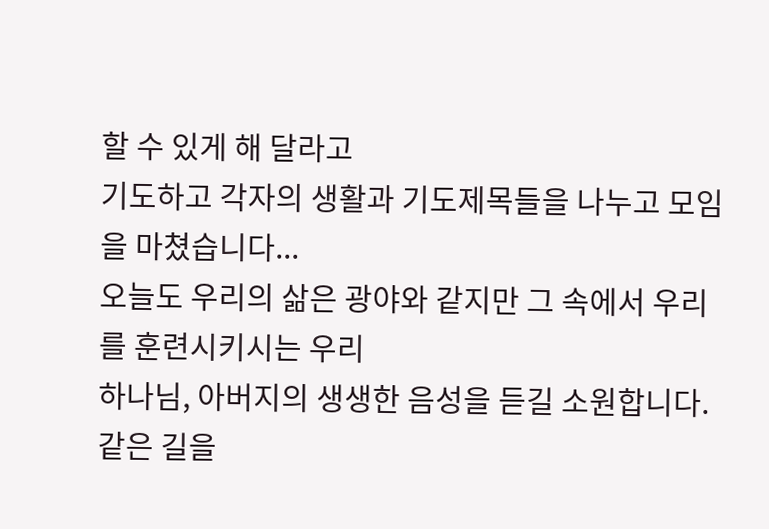할 수 있게 해 달라고
기도하고 각자의 생활과 기도제목들을 나누고 모임을 마쳤습니다...
오늘도 우리의 삶은 광야와 같지만 그 속에서 우리를 훈련시키시는 우리
하나님, 아버지의 생생한 음성을 듣길 소원합니다.
같은 길을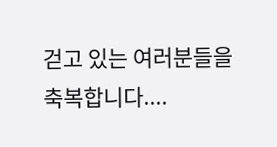걷고 있는 여러분들을 축복합니다....